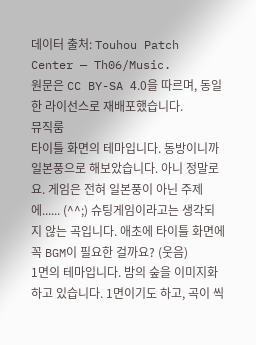데이터 출처: Touhou Patch Center — Th06/Music.
원문은 CC BY-SA 4.0을 따르며, 동일한 라이선스로 재배포했습니다.
뮤직룸
타이틀 화면의 테마입니다. 동방이니까 일본풍으로 해보았습니다. 아니 정말로요. 게임은 전혀 일본풍이 아닌 주제에...... (^^;) 슈팅게임이라고는 생각되지 않는 곡입니다. 애초에 타이틀 화면에 꼭 BGM이 필요한 걸까요? (웃음)
1면의 테마입니다. 밤의 숲을 이미지화하고 있습니다. 1면이기도 하고, 곡이 씩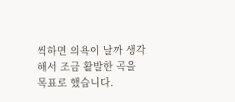씩하면 의욕이 날까 생각해서 조금 활발한 곡을 목표로 했습니다.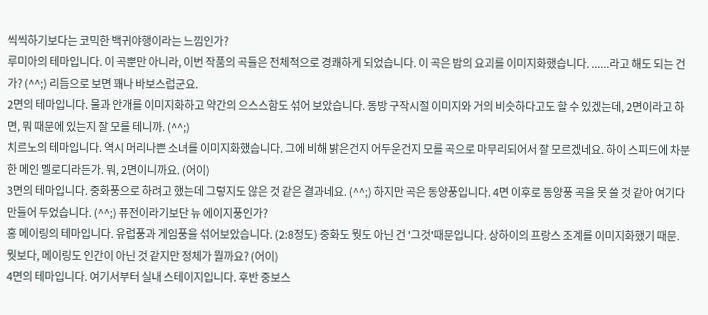씩씩하기보다는 코믹한 백귀야행이라는 느낌인가?
루미아의 테마입니다. 이 곡뿐만 아니라, 이번 작품의 곡들은 전체적으로 경쾌하게 되었습니다. 이 곡은 밤의 요괴를 이미지화했습니다. ......라고 해도 되는 건가? (^^;) 리듬으로 보면 꽤나 바보스럽군요.
2면의 테마입니다. 물과 안개를 이미지화하고 약간의 으스스함도 섞어 보았습니다. 동방 구작시절 이미지와 거의 비슷하다고도 할 수 있겠는데, 2면이라고 하면, 뭐 때문에 있는지 잘 모를 테니까. (^^;)
치르노의 테마입니다. 역시 머리나쁜 소녀를 이미지화했습니다. 그에 비해 밝은건지 어두운건지 모를 곡으로 마무리되어서 잘 모르겠네요. 하이 스피드에 차분한 메인 멜로디라든가. 뭐, 2면이니까요. (어이)
3면의 테마입니다. 중화풍으로 하려고 했는데 그렇지도 않은 것 같은 결과네요. (^^;) 하지만 곡은 동양풍입니다. 4면 이후로 동양풍 곡을 못 쓸 것 같아 여기다 만들어 두었습니다. (^^;) 퓨전이라기보단 뉴 에이지풍인가?
홍 메이링의 테마입니다. 유럽풍과 게임풍을 섞어보았습니다. (2:8정도) 중화도 뭣도 아닌 건 '그것'때문입니다. 상하이의 프랑스 조계를 이미지화했기 때문. 뭣보다, 메이링도 인간이 아닌 것 같지만 정체가 뭘까요? (어이)
4면의 테마입니다. 여기서부터 실내 스테이지입니다. 후반 중보스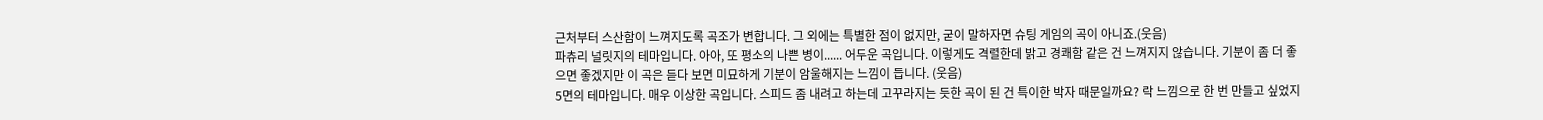근처부터 스산함이 느껴지도록 곡조가 변합니다. 그 외에는 특별한 점이 없지만, 굳이 말하자면 슈팅 게임의 곡이 아니죠.(웃음)
파츄리 널릿지의 테마입니다. 아아, 또 평소의 나쁜 병이...... 어두운 곡입니다. 이렇게도 격렬한데 밝고 경쾌함 같은 건 느껴지지 않습니다. 기분이 좀 더 좋으면 좋겠지만 이 곡은 듣다 보면 미묘하게 기분이 암울해지는 느낌이 듭니다. (웃음)
5면의 테마입니다. 매우 이상한 곡입니다. 스피드 좀 내려고 하는데 고꾸라지는 듯한 곡이 된 건 특이한 박자 때문일까요? 락 느낌으로 한 번 만들고 싶었지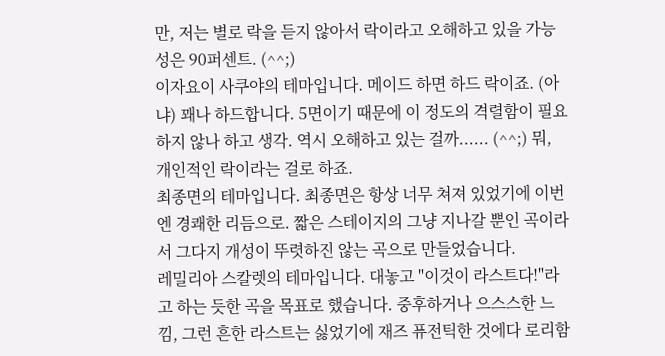만, 저는 별로 락을 듣지 않아서 락이라고 오해하고 있을 가능성은 90퍼센트. (^^;)
이자요이 사쿠야의 테마입니다. 메이드 하면 하드 락이죠. (아냐) 꽤나 하드합니다. 5면이기 때문에 이 정도의 격렬함이 필요하지 않나 하고 생각. 역시 오해하고 있는 걸까...... (^^;) 뭐, 개인적인 락이라는 걸로 하죠.
최종면의 테마입니다. 최종면은 항상 너무 쳐져 있었기에 이번엔 경쾌한 리듬으로. 짧은 스테이지의 그냥 지나갈 뿐인 곡이라서 그다지 개성이 뚜렷하진 않는 곡으로 만들었습니다.
레밀리아 스칼렛의 테마입니다. 대놓고 "이것이 라스트다!"라고 하는 듯한 곡을 목표로 했습니다. 중후하거나 으스스한 느낌, 그런 흔한 라스트는 싫었기에 재즈 퓨전틱한 것에다 로리함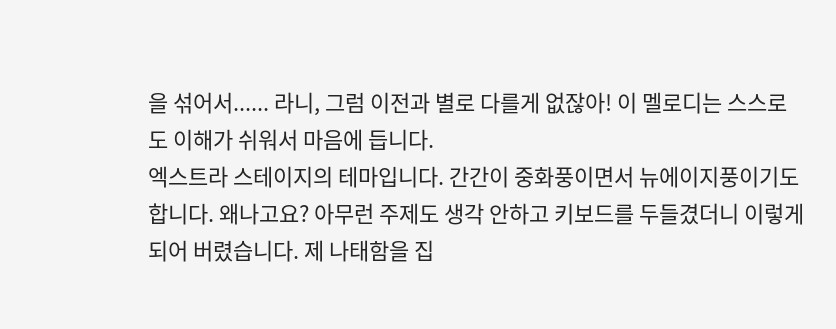을 섞어서...... 라니, 그럼 이전과 별로 다를게 없잖아! 이 멜로디는 스스로도 이해가 쉬워서 마음에 듭니다.
엑스트라 스테이지의 테마입니다. 간간이 중화풍이면서 뉴에이지풍이기도 합니다. 왜나고요? 아무런 주제도 생각 안하고 키보드를 두들겼더니 이렇게 되어 버렸습니다. 제 나태함을 집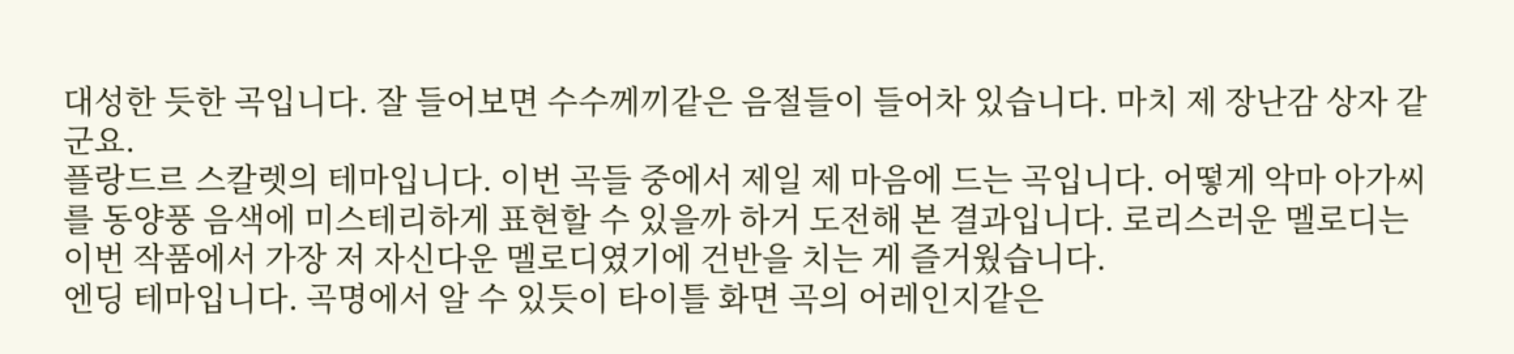대성한 듯한 곡입니다. 잘 들어보면 수수께끼같은 음절들이 들어차 있습니다. 마치 제 장난감 상자 같군요.
플랑드르 스칼렛의 테마입니다. 이번 곡들 중에서 제일 제 마음에 드는 곡입니다. 어떻게 악마 아가씨를 동양풍 음색에 미스테리하게 표현할 수 있을까 하거 도전해 본 결과입니다. 로리스러운 멜로디는 이번 작품에서 가장 저 자신다운 멜로디였기에 건반을 치는 게 즐거웠습니다.
엔딩 테마입니다. 곡명에서 알 수 있듯이 타이틀 화면 곡의 어레인지같은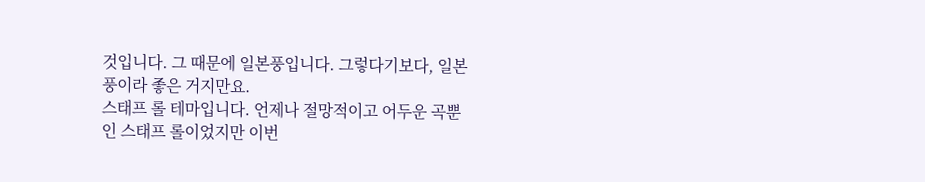것입니다. 그 때문에 일본풍입니다. 그렇다기보다, 일본풍이라 좋은 거지만요.
스태프 롤 테마입니다. 언제나 절망적이고 어두운 곡뿐인 스태프 롤이었지만 이번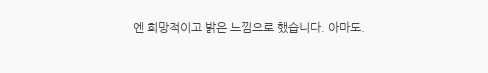엔 희망적이고 밝은 느낌으로 했습니다. 아마도.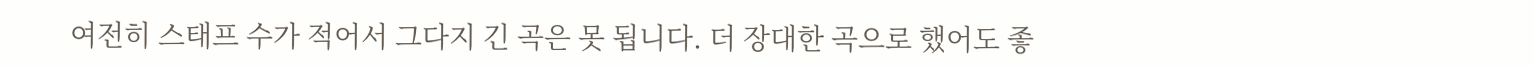여전히 스태프 수가 적어서 그다지 긴 곡은 못 됩니다. 더 장대한 곡으로 했어도 좋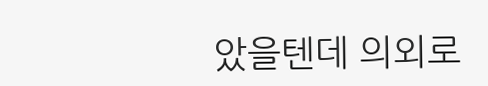았을텐데 의외로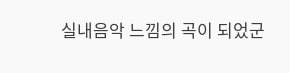실내음악 느낌의 곡이 되었군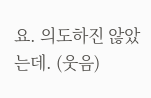요. 의도하진 않았는데. (웃음)